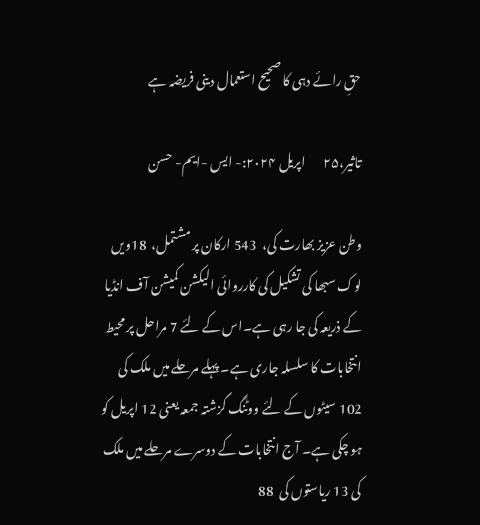حقِ رائے دہی کا صحیح استعمال دینی فریضہ ہے

تاثیر،۲۵       اپریل ۲۰۲۴:- ایس -ایم- حسن

وطن عزیز بھارت کی،  543 ارکان پر مشتمل،  18ویں لوک سبھا کی تشکیل کی کارروائی الیکشن کمیشن آف انڈیا کے ذریعہ کی جا رہی ہے۔اس کے لئے 7 مراحل پر محیط انتخابات کا سلسلہ جاری ہے۔ پہلے مرحلے میں ملک کی 102 سیٹوں کے لئے ووٹنگ گزشتہ جمعہ یعنی 12 اپریل کو ہو چکی ہے۔ آج انتخابات کے دوسرے مرحلے میں ملک کی 13 ریاستوں کی  88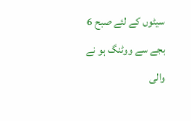سیٹوں کے لئے صبح 6 بجے سے ووٹنگ ہو نے والی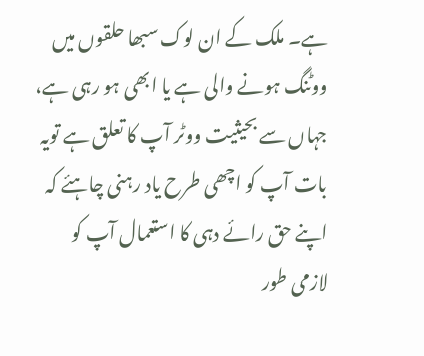ہے۔ ملک کے ان لوک سبھا حلقوں میں ووٹنگ ہونے والی ہے یا ابھی ہو رہی ہے، جہاں سے بحیثیت ووٹر آپ کا تعلق ہے تویہ بات آپ کو اچھی طرح یاد رہنی چاہئے کہ اپنے حق رائے دہی کا استعمال آپ کو لازمی طور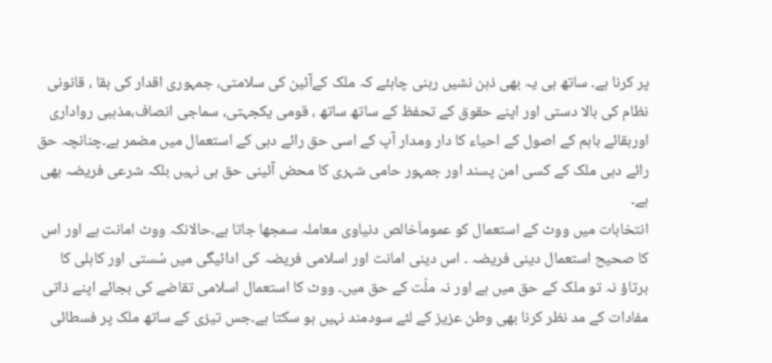پر کرنا ہے۔ ساتھ ہی یہ بھی ذہن نشیں رہنی چاہئے کہ ملک کےآئین کی سلامتی، جمہوری اقدار کی بقا ، قانونی نظام کی بالا دستی اور اپنے حقوق کے تحفظ کے ساتھ ساتھ ، قومی یکجہتی، سماجی انصاف،مذہبی رواداری اوربقائے باہم کے اصول کے احیاء کا دار ومدار آپ کے اسی حق رائے دہی کے استعمال میں مضمر ہے۔چنانچہ حق رائے دہی ملک کے کسی امن پسند اور جمہور حامی شہری کا محض آئینی حق ہی نہیں بلکہ شرعی فریضہ بھی ہے۔
انتخابات میں ووٹ کے استعمال کو عموماَخالص دنیاوی معاملہ سمجھا جاتا ہے۔حالانکہ ووٹ امانت ہے اور اس کا صحیح استعمال دینی فریضہ ۔ اس دینی امانت اور اسلامی فریضہ کی ادائیگی میں سُستی اور کاہلی کا برتاؤ نہ تو ملک کے حق میں ہے اور نہ ملّت کے حق میں۔ ووٹ کا استعمال اسلامی تقاضے کی بجائے اپنے ذاتی مفادات کے مد نظر کرنا بھی وطن عزیز کے لئے سودمند نہیں ہو سکتا ہے۔جس تیزی کے ساتھ ملک پر فسطائی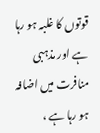قوتوں کا غلبہ ہو رہا ہے اور مذہبی منافرت میں اضافہ ہو رہا ہے ،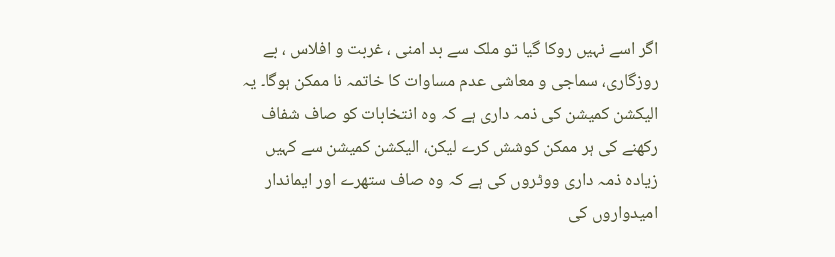اگر اسے نہیں روکا گیا تو ملک سے بد امنی ، غربت و افلاس ، بے روزگاری، سماجی و معاشی عدم مساوات کا خاتمہ نا ممکن ہوگا۔ یہ الیکشن کمیشن کی ذمہ داری ہے کہ وہ انتخابات کو صاف شفاف رکھنے کی ہر ممکن کوشش کرے لیکن، الیکشن کمیشن سے کہیں زیادہ ذمہ داری ووٹروں کی ہے کہ وہ صاف ستھرے اور ایماندار  امیدواروں کی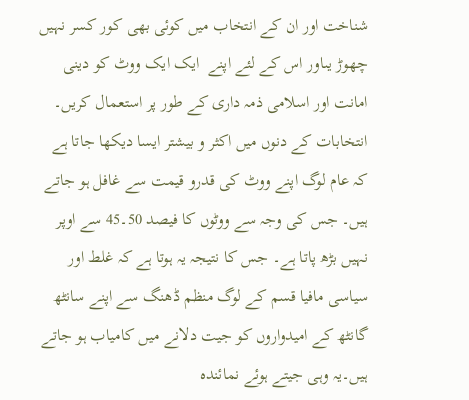شناخت اور ان کے انتخاب میں کوئی بھی کور کسر نہیں چھوڑ یںاور اس کے لئے اپنے  ایک ایک ووٹ کو دینی امانت اور اسلامی ذمہ داری کے طور پر استعمال کریں۔ انتخابات کے دنوں میں اکثر و بیشتر ایسا دیکھا جاتا ہے کہ عام لوگ اپنے ووٹ کی قدرو قیمت سے غافل ہو جاتے ہیں۔ جس کی وجہ سے ووٹوں کا فیصد 50۔45 سے اوپر نہیں بڑھ پاتا ہے۔ جس کا نتیجہ یہ ہوتا ہے کہ غلط اور سیاسی مافیا قسم کے لوگ منظم ڈھنگ سے اپنے سانٹھ گانٹھ کے امیدواروں کو جیت دلانے میں کامیاب ہو جاتے ہیں۔یہ وہی جیتے ہوئے نمائندہ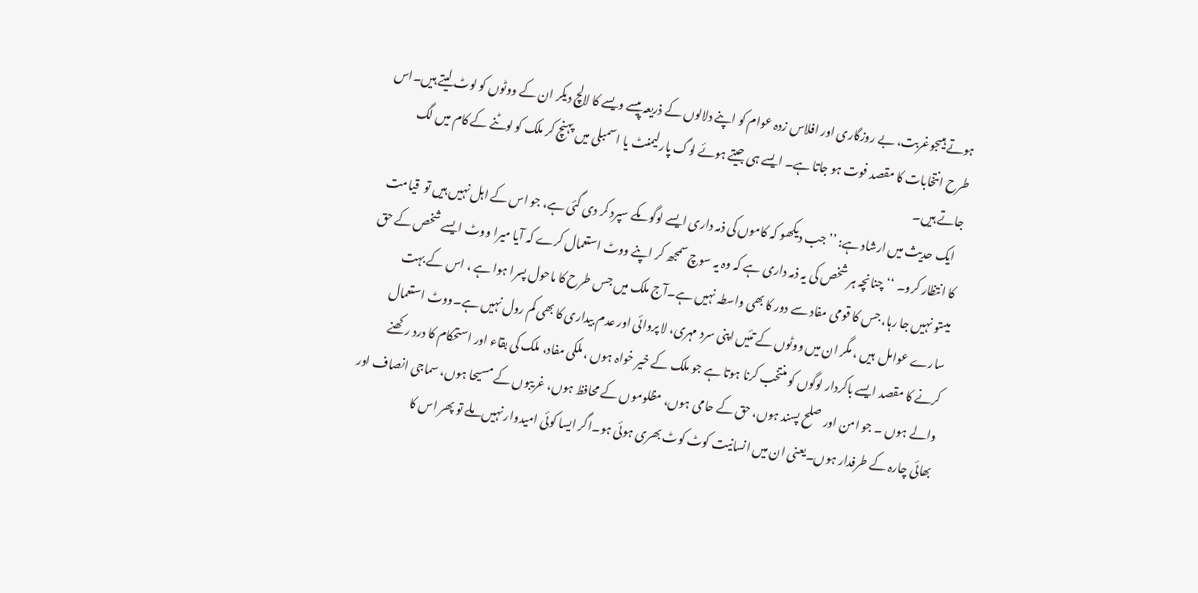ہوتے ہیںجوغربت، بے روزگاری اور افلاس زدہ عوام کو اپنے دلالوں کے ذریعہ پیسے ویسے کا لالچ دیکر ان کے ووٹوں کو لوٹ لیتے ہیں۔اس طرح انتخابات کا مقصد فوت ہو جاتا ہے۔ ایسے ہی جیتے ہوئے لوگ پارلیمنٹ یا اسمبلی میں پہنچ کر ملک کو لوٹنے کے کام میں لگ جاتے ہیں۔
  ایک حدیث میں ارشاد ہے: ’’جب دیکھو کہ کاموں کی ذمہ داری ایسے لوگوںکے سپرد کر دی گئی ہے، جو اس کے اہل نہیں ہیں تو  قیامت کا انتظار کرو۔ ‘‘چنانچہ ہر شخص کی یہ ذمہ داری ہے کہ وہ یہ سوچ سمجھ کر اپنے ووٹ استعمال کرے کہ آیا میرا ووٹ ایسے شخص کے حق میںتو نہیں جا رہا، جس کا قومی مفاد سے دور کا بھی واسطہ نہیں ہے۔آج ملک میں جس طرح کا ماحول پسرا ہوا ہے ، اس کے بہت سارے عوامل  ہیں ، مگر ان میں ووٹوں کے تئیں اپنی سرد مہری، لا پروائی اور عدم بیداری کا بھی کم رول نہیں ہے۔ووٹ استعمال کرنے کا مقصد ایسے باکردار لوگوں کو منتخب کرنا ہوتا ہے جو ملک کے خیر خواہ ہوں ، ملکی مفاد، ملک کی بقاء اور استحکام کا درد رکھنے والے ہوں ۔ جو امن اور صلح پسند ہوں، حق کے حامی ہوں، مظلوموں کے محافظ ہوں، غریبوں کے مسیحا ہوں، سماجی انصاف اور بھائی چارہ کے طرفدار ہوں۔یعنی ان میں انسانیت کوٹ کوٹ بھری ہوئی ہو۔اگر ایسا کوئی امیدوار نہیں ملے تو پھر اس کا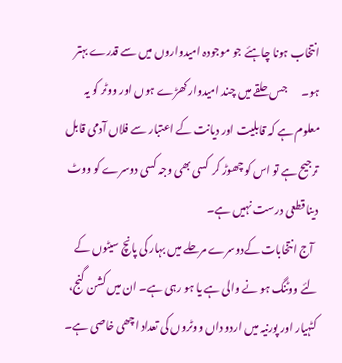انتخاب ہونا چاہئے جو موجودہ امیدواروں میں سے قدرے بہتر ہو۔       جس حلقے میں چند امیدوار کھڑے ہوں اور ووٹر کو یہ معلوم ہے کہ قابلیت اور دیانت کے اعتبار سے فلاں آدمی قابل ترجیح ہے تو اس کو چھوڑ کر  کسی بھی وجہ کسی دوسرے کو ووٹ دینا قطعی درست نہیں ہے۔
  آج انتخابات کےدوسرے مرحلے میں بہار کی پانچ سیٹوں کے لئے ووٹنگ ہو نے والی ہے یا ہو رہی ہے۔ ان میں کشن گنج، کٹہیار اور پورنیہ میں اردو داں ووٹروں کی تعداد اچھی خاصی ہے۔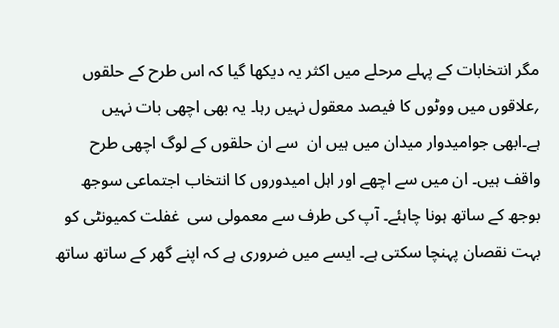مگر انتخابات کے پہلے مرحلے میں اکثر یہ دیکھا گیا کہ اس طرح کے حلقوں ؍علاقوں میں ووٹوں کا فیصد معقول نہیں رہا۔ یہ بھی اچھی بات نہیں ہے۔ابھی جوامیدوار میدان میں ہیں ان  سے ان حلقوں کے لوگ اچھی طرح واقف ہیں۔ ان میں سے اچھے اور اہل امیدوروں کا انتخاب اجتماعی سوجھ بوجھ کے ساتھ ہونا چاہئے۔ آپ کی طرف سے معمولی سی  غفلت کمیونٹی کو بہت نقصان پہنچا سکتی ہے۔ ایسے میں ضروری ہے کہ اپنے گھر کے ساتھ ساتھ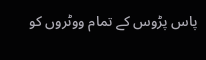پاس پڑوس کے تمام ووٹروں کو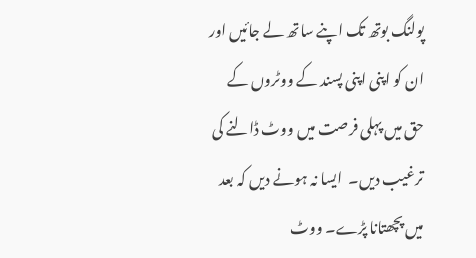پولنگ بوتھ تک اپنے ساتھ لے جائیں اور ان کو اپنی اپنی پسند کے ووٹروں کے حق میں پہلی فرصت میں ووٹ ڈالنے کی ترغیب دیں۔  ایسا نہ ہونے دیں کہ بعد میں پچھتانا پڑے۔ ووٹ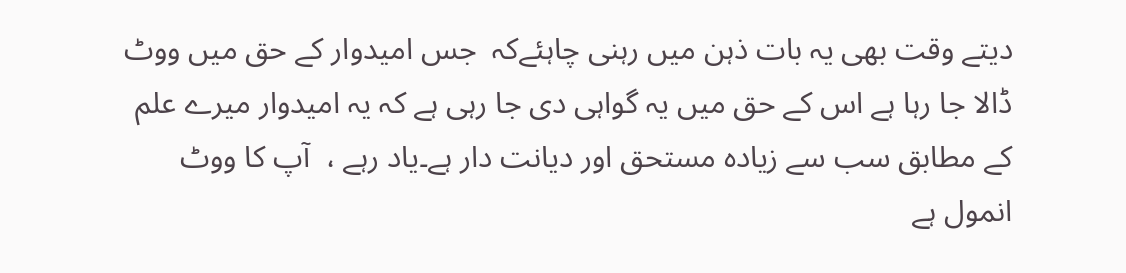دیتے وقت بھی یہ بات ذہن میں رہنی چاہئےکہ  جس امیدوار کے حق میں ووٹ ڈالا جا رہا ہے اس کے حق میں یہ گواہی دی جا رہی ہے کہ یہ امیدوار میرے علم کے مطابق سب سے زیادہ مستحق اور دیانت دار ہے۔یاد رہے ،  آپ کا ووٹ انمول ہے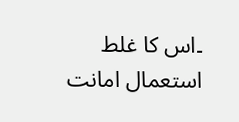۔اس کا غلط استعمال امانت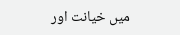میں خیانت اور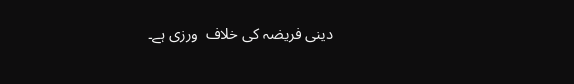دینی فریضہ کی خلاف  ورزی ہے۔